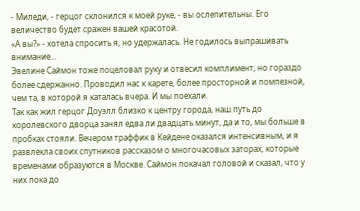- Миледи, - герцог склонился к моей руке, - вы ослепительны. Его величество будет сражен вашей красотой.
«А вы?» - хотела спросить я, но удержалась. Не годилось выпрашивать внимание...
Эвелине Саймон тоже поцеловал руку и отвесил комплимент, но гораздо более сдержанно. Проводил нас к карете, более просторной и помпезной, чем та, в которой я каталась вчера. И мы поехали.
Так как жил герцог Доуэлл близко к центру города, наш путь до королевского дворца занял едва ли двадцать минут, да и то, мы больше в пробках стояли. Вечером траффик в Кейдене оказался интенсивным, и я развлекла своих спутников рассказом о многочасовых заторах, которые временами образуются в Москве. Саймон покачал головой и сказал, что у них пока до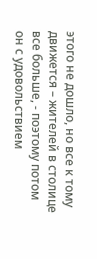этого не дошло, но все к тому движется – жителей в столице все больше, - поэтому потом он с удовольствием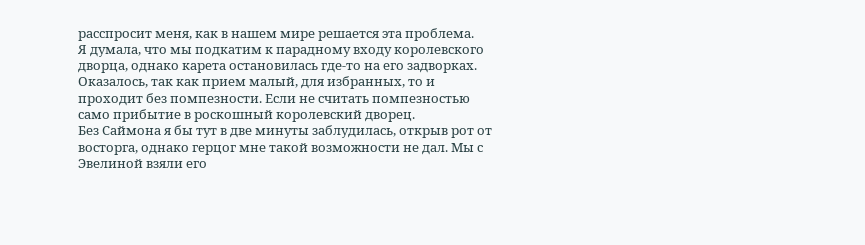расспросит меня, как в нашем мире решается эта проблема.
Я думала, что мы подкатим к парадному входу королевского дворца, однако карета остановилась где-то на его задворках. Оказалось, так как прием малый, для избранных, то и проходит без помпезности. Если не считать помпезностью само прибытие в роскошный королевский дворец.
Без Саймона я бы тут в две минуты заблудилась, открыв рот от восторга, однако герцог мне такой возможности не дал. Мы с Эвелиной взяли его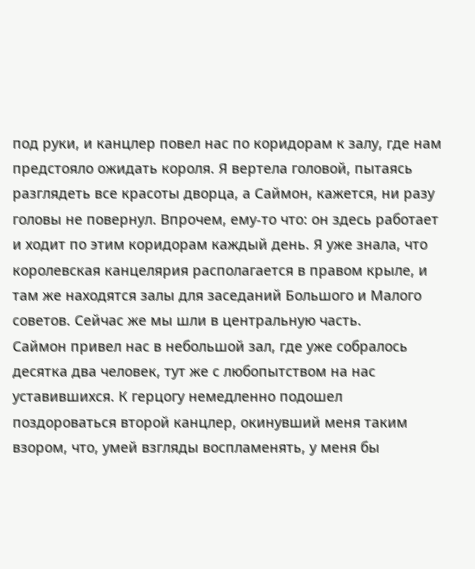под руки, и канцлер повел нас по коридорам к залу, где нам предстояло ожидать короля. Я вертела головой, пытаясь разглядеть все красоты дворца, а Саймон, кажется, ни разу головы не повернул. Впрочем, ему-то что: он здесь работает и ходит по этим коридорам каждый день. Я уже знала, что королевская канцелярия располагается в правом крыле, и там же находятся залы для заседаний Большого и Малого советов. Сейчас же мы шли в центральную часть.
Саймон привел нас в небольшой зал, где уже собралось десятка два человек, тут же с любопытством на нас уставившихся. К герцогу немедленно подошел поздороваться второй канцлер, окинувший меня таким взором, что, умей взгляды воспламенять, у меня бы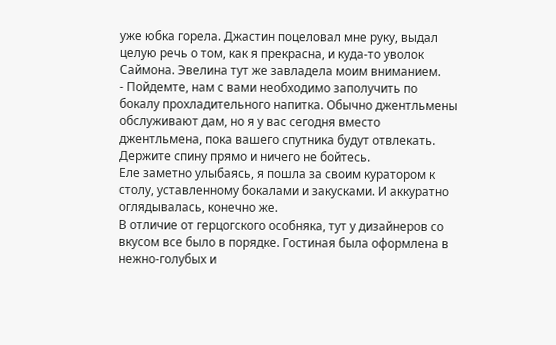уже юбка горела. Джастин поцеловал мне руку, выдал целую речь о том, как я прекрасна, и куда-то уволок Саймона. Эвелина тут же завладела моим вниманием.
- Пойдемте, нам с вами необходимо заполучить по бокалу прохладительного напитка. Обычно джентльмены обслуживают дам, но я у вас сегодня вместо джентльмена, пока вашего спутника будут отвлекать. Держите спину прямо и ничего не бойтесь.
Еле заметно улыбаясь, я пошла за своим куратором к столу, уставленному бокалами и закусками. И аккуратно оглядывалась, конечно же.
В отличие от герцогского особняка, тут у дизайнеров со вкусом все было в порядке. Гостиная была оформлена в нежно-голубых и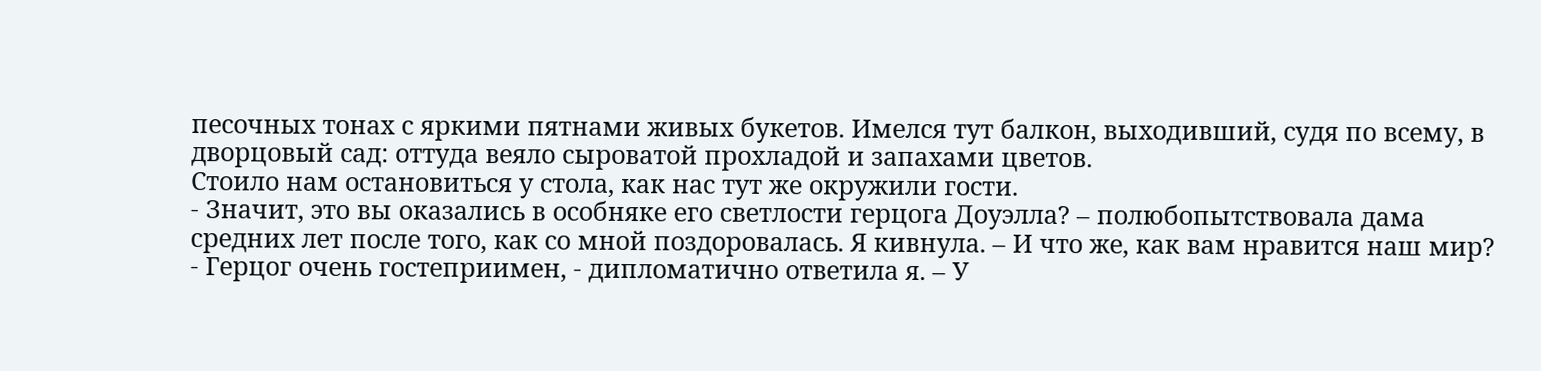песочных тонах с яркими пятнами живых букетов. Имелся тут балкон, выходивший, судя по всему, в дворцовый сад: оттуда веяло сыроватой прохладой и запахами цветов.
Стоило нам остановиться у стола, как нас тут же окружили гости.
- Значит, это вы оказались в особняке его светлости герцога Доуэлла? – полюбопытствовала дама средних лет после того, как со мной поздоровалась. Я кивнула. – И что же, как вам нравится наш мир?
- Герцог очень гостеприимен, - дипломатично ответила я. – У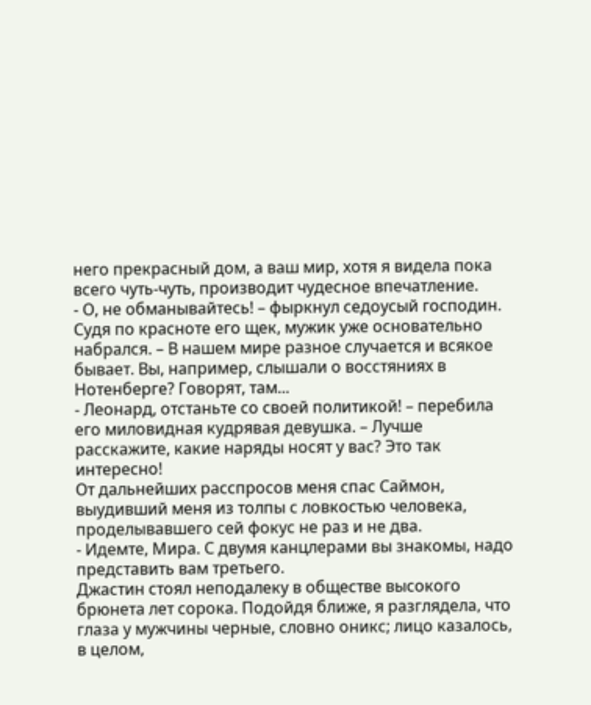него прекрасный дом, а ваш мир, хотя я видела пока всего чуть-чуть, производит чудесное впечатление.
- О, не обманывайтесь! – фыркнул седоусый господин. Судя по красноте его щек, мужик уже основательно набрался. – В нашем мире разное случается и всякое бывает. Вы, например, слышали о восстяниях в Нотенберге? Говорят, там...
- Леонард, отстаньте со своей политикой! – перебила его миловидная кудрявая девушка. – Лучше расскажите, какие наряды носят у вас? Это так интересно!
От дальнейших расспросов меня спас Саймон, выудивший меня из толпы с ловкостью человека, проделывавшего сей фокус не раз и не два.
- Идемте, Мира. С двумя канцлерами вы знакомы, надо представить вам третьего.
Джастин стоял неподалеку в обществе высокого брюнета лет сорока. Подойдя ближе, я разглядела, что глаза у мужчины черные, словно оникс; лицо казалось, в целом,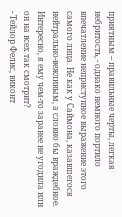приятным – правильные черты, легкая небритость, - однако немного портило впечатление неприступное выражение этого самого лица. Не как у Саймона, казавшегося нейтрально-вежливым, а словно бы враждебное. Интересно, я ему чем-то заранее не угодила или он на всех так смотрит?
- Тейлор Фелис, виконт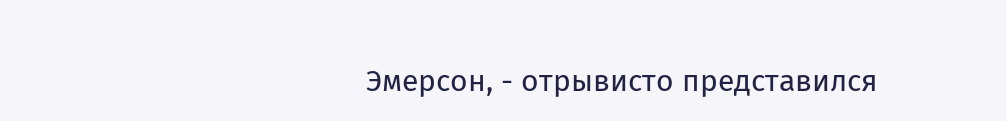Эмерсон, - отрывисто представился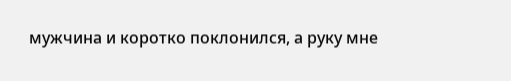мужчина и коротко поклонился, а руку мне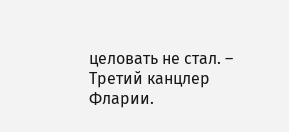целовать не стал. – Третий канцлер Фларии.